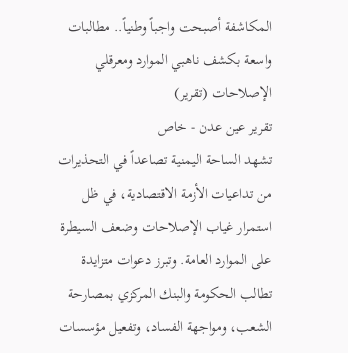المكاشفة أصبحت واجباً وطنياً.. مطالبات واسعة بكشف ناهبي الموارد ومعرقلي الإصلاحات (تقرير)
تقرير عين عدن - خاص
تشهد الساحة اليمنية تصاعداً في التحذيرات من تداعيات الأزمة الاقتصادية، في ظل استمرار غياب الإصلاحات وضعف السيطرة على الموارد العامة. وتبرز دعوات متزايدة تطالب الحكومة والبنك المركزي بمصارحة الشعب، ومواجهة الفساد، وتفعيل مؤسسات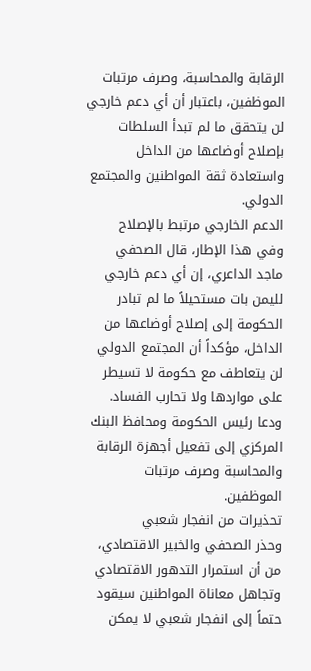الرقابة والمحاسبة، وصرف مرتبات الموظفين، باعتبار أن أي دعم خارجي لن يتحقق ما لم تبدأ السلطات بإصلاح أوضاعها من الداخل واستعادة ثقة المواطنين والمجتمع الدولي.
الدعم الخارجي مرتبط بالإصلاح
وفي هذا الإطار، قال الصحفي ماجد الداعري، إن أي دعم خارجي لليمن بات مستحيلاً ما لم تبادر الحكومة إلى إصلاح أوضاعها من الداخل، مؤكداً أن المجتمع الدولي لن يتعاطف مع حكومة لا تسيطر على مواردها ولا تحارب الفساد. ودعا رئيس الحكومة ومحافظ البنك المركزي إلى تفعيل أجهزة الرقابة والمحاسبة وصرف مرتبات الموظفين.
تحذيرات من انفجار شعبي
وحذر الصحفي والخبير الاقتصادي، من أن استمرار التدهور الاقتصادي وتجاهل معاناة المواطنين سيقود حتماً إلى انفجار شعبي لا يمكن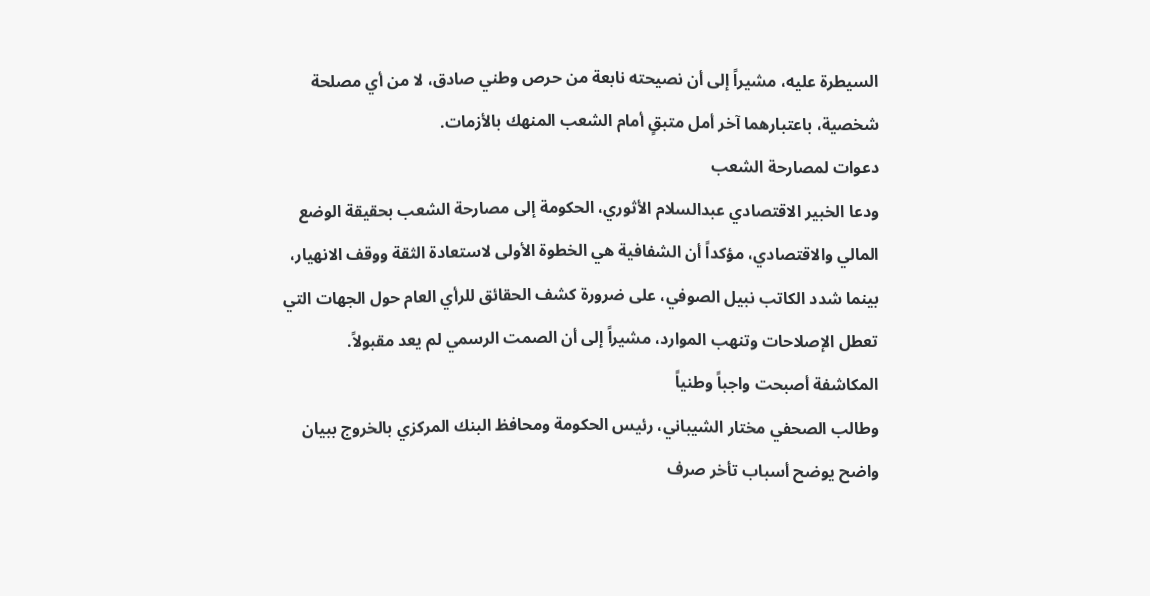السيطرة عليه، مشيراً إلى أن نصيحته نابعة من حرص وطني صادق، لا من أي مصلحة شخصية، باعتبارهما آخر أمل متبقٍ أمام الشعب المنهك بالأزمات.
دعوات لمصارحة الشعب
ودعا الخبير الاقتصادي عبدالسلام الأثوري، الحكومة إلى مصارحة الشعب بحقيقة الوضع المالي والاقتصادي، مؤكداً أن الشفافية هي الخطوة الأولى لاستعادة الثقة ووقف الانهيار، بينما شدد الكاتب نبيل الصوفي، على ضرورة كشف الحقائق للرأي العام حول الجهات التي تعطل الإصلاحات وتنهب الموارد، مشيراً إلى أن الصمت الرسمي لم يعد مقبولاً.
المكاشفة أصبحت واجباً وطنياً
وطالب الصحفي مختار الشيباني، رئيس الحكومة ومحافظ البنك المركزي بالخروج ببيان واضح يوضح أسباب تأخر صرف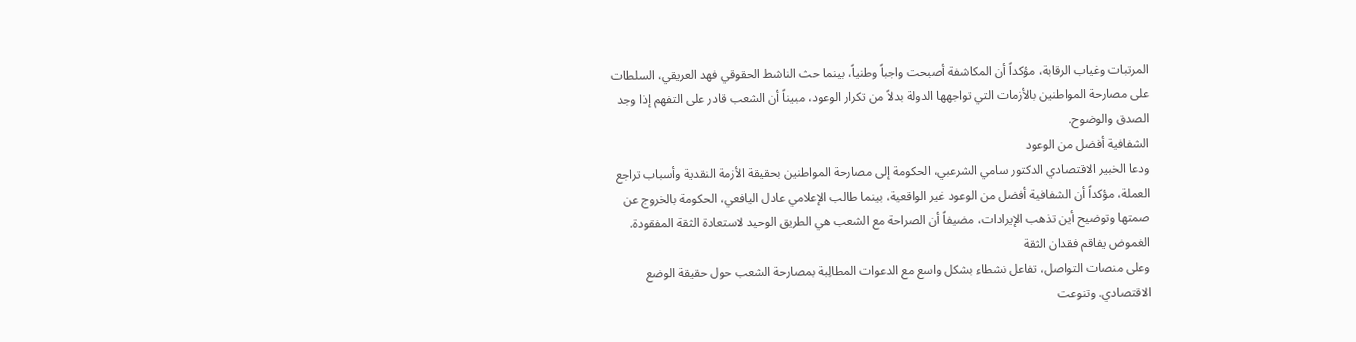المرتبات وغياب الرقابة، مؤكداً أن المكاشفة أصبحت واجباً وطنياً، بينما حث الناشط الحقوقي فهد العريقي، السلطات على مصارحة المواطنين بالأزمات التي تواجهها الدولة بدلاً من تكرار الوعود، مبيناً أن الشعب قادر على التفهم إذا وجد الصدق والوضوح.
الشفافية أفضل من الوعود
ودعا الخبير الاقتصادي الدكتور سامي الشرعبي، الحكومة إلى مصارحة المواطنين بحقيقة الأزمة النقدية وأسباب تراجع العملة، مؤكداً أن الشفافية أفضل من الوعود غير الواقعية، بينما طالب الإعلامي عادل اليافعي، الحكومة بالخروج عن صمتها وتوضيح أين تذهب الإيرادات، مضيفاً أن الصراحة مع الشعب هي الطريق الوحيد لاستعادة الثقة المفقودة.
الغموض يفاقم فقدان الثقة
وعلى منصات التواصل، تفاعل نشطاء بشكل واسع مع الدعوات المطالِبة بمصارحة الشعب حول حقيقة الوضع الاقتصادي. وتنوعت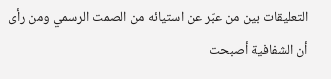التعليقات بين من عبّر عن استيائه من الصمت الرسمي ومن رأى أن الشفافية أصبحت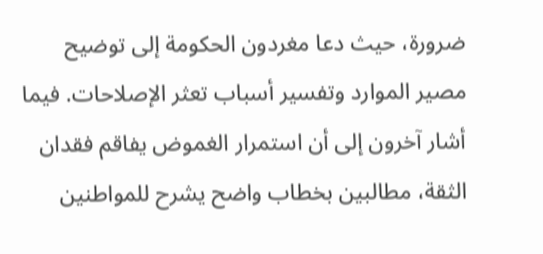ضرورة، حيث دعا مغردون الحكومة إلى توضيح مصير الموارد وتفسير أسباب تعثر الإصلاحات. فيما أشار آخرون إلى أن استمرار الغموض يفاقم فقدان الثقة، مطالبين بخطاب واضح يشرح للمواطنين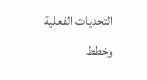التحديات الفعلية وخطط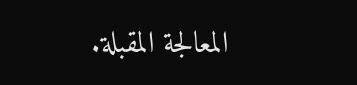المعالجة المقبلة.